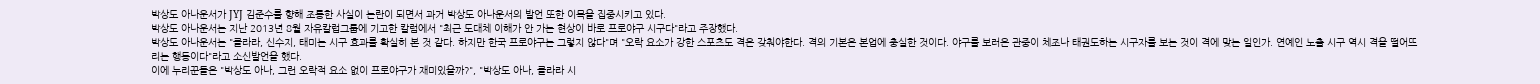박상도 아나운서가 JYJ 김준수를 향해 조롱한 사실이 논란이 되면서 과거 박상도 아나운서의 발언 또한 이목을 집중시키고 있다.
박상도 아나운서는 지난 2013년 8월 자유칼럽그룹에 기고한 칼럼에서 "최근 도대체 이해가 안 가는 현상이 바로 프로야구 시구다"라고 주장했다.
박상도 아나운서는 "클라라, 신수지, 태미는 시구 효과를 확실히 본 것 같다. 하지만 한국 프로야구는 그렇지 않다"며 "오락 요소가 강한 스포츠도 격은 갖춰야한다. 격의 기본은 본업에 충실한 것이다. 야구를 보러온 관중이 체조나 태권도하는 시구자를 보는 것이 격에 맞는 일인가. 연예인 노출 시구 역시 격을 떨어뜨리는 행동이다"라고 소신발언을 했다.
이에 누리꾼들은 "박상도 아나, 그런 오락적 요소 없이 프로야구가 재미있을까?", "박상도 아나, 클라라 시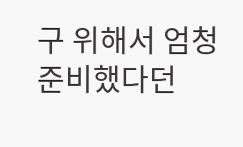구 위해서 엄청 준비했다던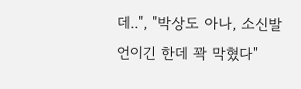데..", "박상도 아나, 소신발언이긴 한데 꽉 막혔다"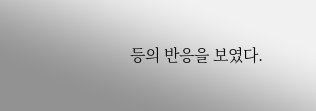등의 반응을 보였다.